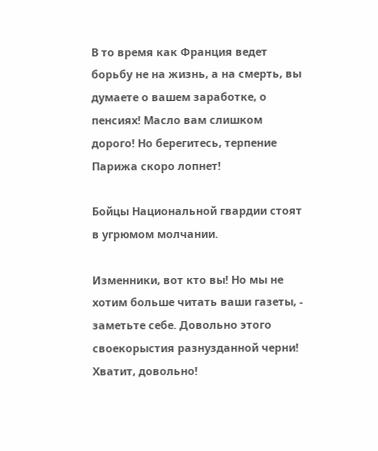В то время как Франция ведет борьбу не на жизнь, а на смерть, вы думаете о вашем заработке, о пенсиях! Масло вам слишком дорого! Но берегитесь, терпение Парижа скоро лопнет!

Бойцы Национальной гвардии стоят в угрюмом молчании.

Изменники, вот кто вы! Но мы не хотим больше читать ваши газеты, - заметьте себе. Довольно этого своекорыстия разнузданной черни! Хватит, довольно!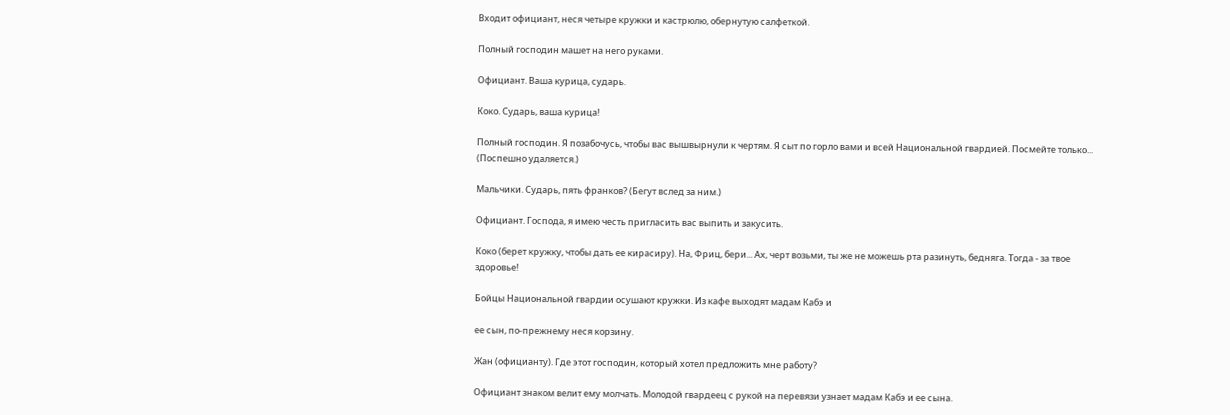Входит официант, неся четыре кружки и кастрюлю, обернутую салфеткой.

Полный господин машет на него руками.

Официант. Ваша курица, сударь.

Коко. Сударь, ваша курица!

Полный господин. Я позабочусь, чтобы вас вышвырнули к чертям. Я сыт по горло вами и всей Национальной гвардией. Посмейте только... (Поспешно удаляется.)

Мальчики. Сударь, пять франков? (Бегут вслед за ним.)

Официант. Господа, я имею честь пригласить вас выпить и закусить.

Коко (берет кружку, чтобы дать ее кирасиру). На, Фриц, бери... Ах, черт возьми, ты же не можешь рта разинуть, бедняга. Тогда - за твое здоровье!

Бойцы Национальной гвардии осушают кружки. Из кафе выходят мадам Кабэ и

ее сын, по-прежнему неся корзину.

Жан (официанту). Где этот господин, который хотел предложить мне работу?

Официант знаком велит ему молчать. Молодой гвардеец с рукой на перевязи узнает мадам Кабэ и ее сына.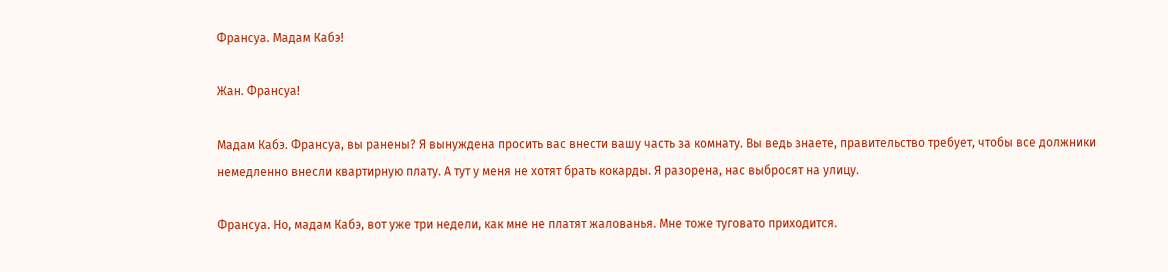Франсуа. Мадам Кабэ!

Жан. Франсуа!

Мадам Кабэ. Франсуа, вы ранены? Я вынуждена просить вас внести вашу часть за комнату. Вы ведь знаете, правительство требует, чтобы все должники немедленно внесли квартирную плату. А тут у меня не хотят брать кокарды. Я разорена, нас выбросят на улицу.

Франсуа. Но, мадам Кабэ, вот уже три недели, как мне не платят жалованья. Мне тоже туговато приходится.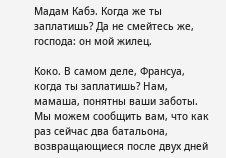Мадам Кабэ. Когда же ты заплатишь? Да не смейтесь же, господа: он мой жилец.

Коко. В самом деле, Франсуа, когда ты заплатишь? Нам, мамаша, понятны ваши заботы. Мы можем сообщить вам, что как раз сейчас два батальона, возвращающиеся после двух дней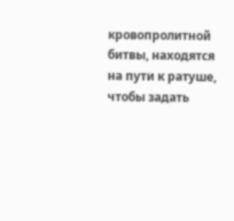кровопролитной битвы, находятся на пути к ратуше, чтобы задать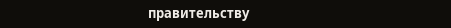правительству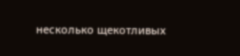несколько щекотливых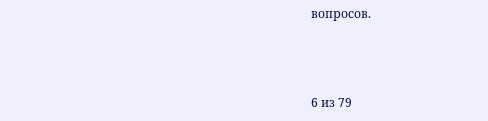вопросов.



6 из 79